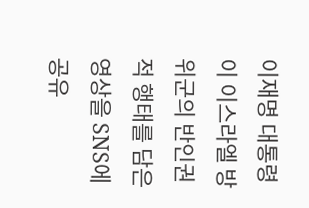이재명 대통령이 이스라엘 방위군의 반인권적 행태를 담은 영상을 SNS에 공유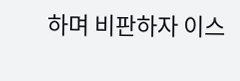하며 비판하자 이스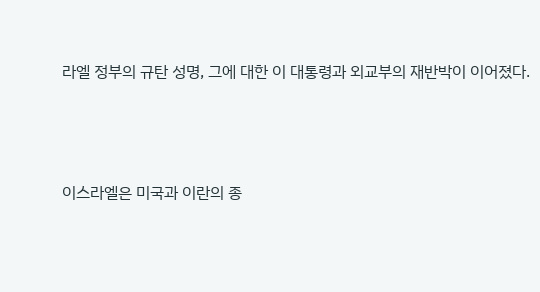라엘 정부의 규탄 성명, 그에 대한 이 대통령과 외교부의 재반박이 이어졌다.



이스라엘은 미국과 이란의 종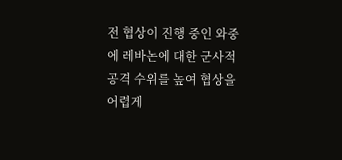전 협상이 진행 중인 와중에 레바논에 대한 군사적 공격 수위를 높여 협상을 어렵게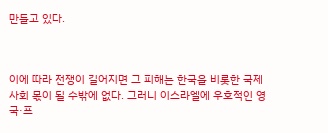만들고 있다.



이에 따라 전쟁이 길어지면 그 피해는 한국을 비롯한 국제사회 몫이 될 수밖에 없다. 그러니 이스라엘에 우호적인 영국·프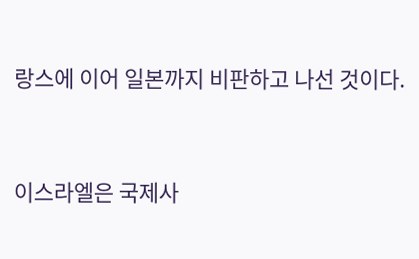랑스에 이어 일본까지 비판하고 나선 것이다.



이스라엘은 국제사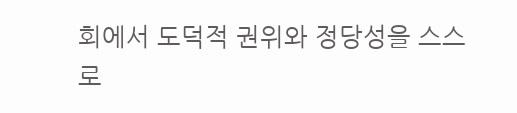회에서 도덕적 권위와 정당성을 스스로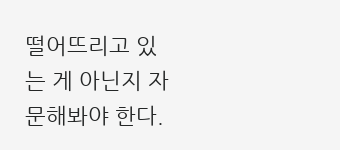떨어뜨리고 있는 게 아닌지 자문해봐야 한다.